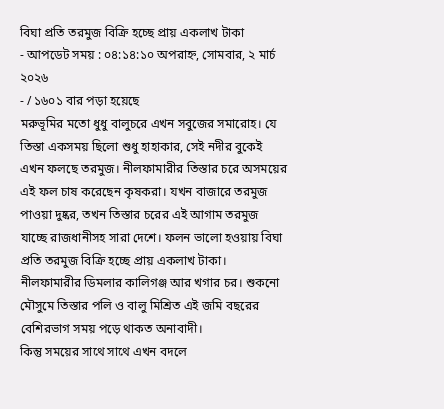বিঘা প্রতি তরমুজ বিক্রি হচ্ছে প্রায় একলাখ টাকা
- আপডেট সময় : ০৪:১৪:১০ অপরাহ্ন, সোমবার, ২ মার্চ ২০২৬
- / ১৬০১ বার পড়া হয়েছে
মরুভূমির মতো ধুধু বালুচরে এখন সবুজের সমারোহ। যে তিস্তা একসময় ছিলো শুধু হাহাকার, সেই নদীর বুকেই এখন ফলছে তরমুজ। নীলফামারীর তিস্তার চরে অসময়ের এই ফল চাষ করেছেন কৃষকরা। যখন বাজারে তরমুজ পাওয়া দুষ্কর, তখন তিস্তার চরের এই আগাম তরমুজ যাচ্ছে রাজধানীসহ সারা দেশে। ফলন ভালো হওয়ায় বিঘা প্রতি তরমুজ বিক্রি হচ্ছে প্রায় একলাখ টাকা।
নীলফামারীর ডিমলার কালিগঞ্জ আর খগার চর। শুকনো মৌসুমে তিস্তার পলি ও বালু মিশ্রিত এই জমি বছরের বেশিরভাগ সময় পড়ে থাকত অনাবাদী।
কিন্তু সময়ের সাথে সাথে এখন বদলে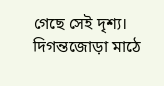গেছে সেই দৃশ্য। দিগন্তজোড়া মাঠে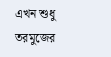এখন শুধু তরমুজের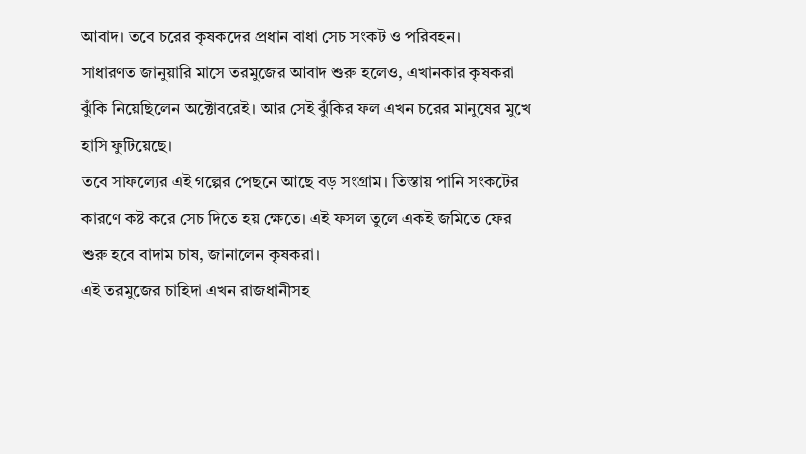আবাদ। তবে চরের কৃষকদের প্রধান বাধা সেচ সংকট ও পরিবহন।
সাধারণত জানুয়ারি মাসে তরমুজের আবাদ শুরু হলেও, এখানকার কৃষকরা ঝুঁকি নিয়েছিলেন অক্টোবরেই। আর সেই ঝুঁকির ফল এখন চরের মানুষের মুখে হাসি ফুটিয়েছে।
তবে সাফল্যের এই গল্পের পেছনে আছে বড় সংগ্রাম। তিস্তায় পানি সংকটের কারণে কষ্ট করে সেচ দিতে হয় ক্ষেতে। এই ফসল তুলে একই জমিতে ফের শুরু হবে বাদাম চাষ, জানালেন কৃষকরা।
এই তরমুজের চাহিদা এখন রাজধানীসহ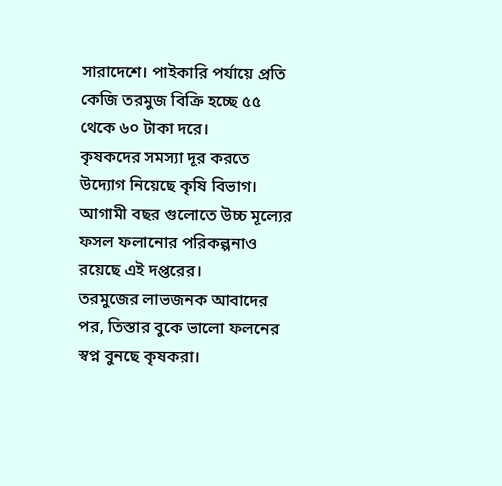সারাদেশে। পাইকারি পর্যায়ে প্রতি কেজি তরমুজ বিক্রি হচ্ছে ৫৫ থেকে ৬০ টাকা দরে।
কৃষকদের সমস্যা দূর করতে উদ্যোগ নিয়েছে কৃষি বিভাগ। আগামী বছর গুলোতে উচ্চ মূল্যের ফসল ফলানোর পরিকল্পনাও রয়েছে এই দপ্তরের।
তরমুজের লাভজনক আবাদের পর, তিস্তার বুকে ভালো ফলনের স্বপ্ন বুনছে কৃষকরা।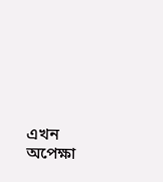এখন অপেক্ষা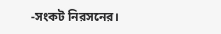-সংকট নিরসনের।